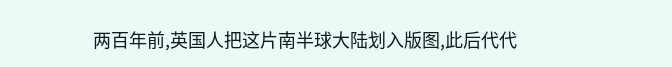两百年前,英国人把这片南半球大陆划入版图,此后代代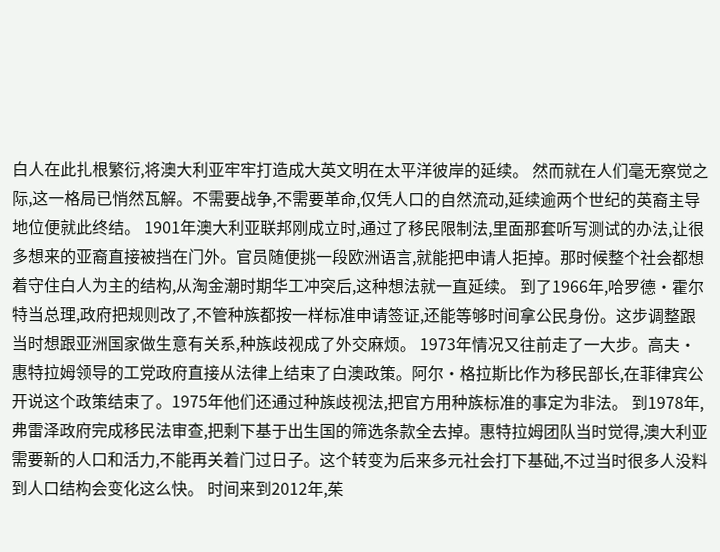白人在此扎根繁衍,将澳大利亚牢牢打造成大英文明在太平洋彼岸的延续。 然而就在人们毫无察觉之际,这一格局已悄然瓦解。不需要战争,不需要革命,仅凭人口的自然流动,延续逾两个世纪的英裔主导地位便就此终结。 1901年澳大利亚联邦刚成立时,通过了移民限制法,里面那套听写测试的办法,让很多想来的亚裔直接被挡在门外。官员随便挑一段欧洲语言,就能把申请人拒掉。那时候整个社会都想着守住白人为主的结构,从淘金潮时期华工冲突后,这种想法就一直延续。 到了1966年,哈罗德·霍尔特当总理,政府把规则改了,不管种族都按一样标准申请签证,还能等够时间拿公民身份。这步调整跟当时想跟亚洲国家做生意有关系,种族歧视成了外交麻烦。 1973年情况又往前走了一大步。高夫·惠特拉姆领导的工党政府直接从法律上结束了白澳政策。阿尔·格拉斯比作为移民部长,在菲律宾公开说这个政策结束了。1975年他们还通过种族歧视法,把官方用种族标准的事定为非法。 到1978年,弗雷泽政府完成移民法审查,把剩下基于出生国的筛选条款全去掉。惠特拉姆团队当时觉得,澳大利亚需要新的人口和活力,不能再关着门过日子。这个转变为后来多元社会打下基础,不过当时很多人没料到人口结构会变化这么快。 时间来到2012年,茱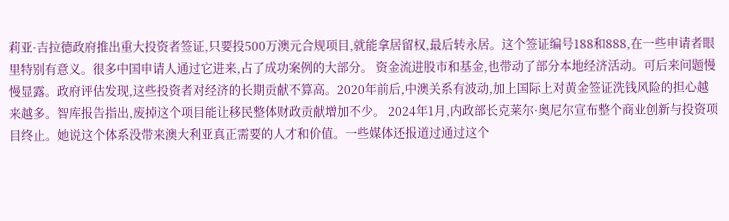莉亚·吉拉德政府推出重大投资者签证,只要投500万澳元合规项目,就能拿居留权,最后转永居。这个签证编号188和888,在一些申请者眼里特别有意义。很多中国申请人通过它进来,占了成功案例的大部分。 资金流进股市和基金,也带动了部分本地经济活动。可后来问题慢慢显露。政府评估发现,这些投资者对经济的长期贡献不算高。2020年前后,中澳关系有波动,加上国际上对黄金签证洗钱风险的担心越来越多。智库报告指出,废掉这个项目能让移民整体财政贡献增加不少。 2024年1月,内政部长克莱尔·奥尼尔宣布整个商业创新与投资项目终止。她说这个体系没带来澳大利亚真正需要的人才和价值。一些媒体还报道过通过这个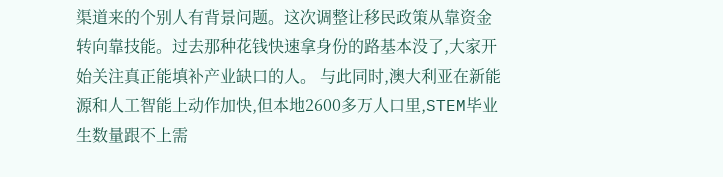渠道来的个别人有背景问题。这次调整让移民政策从靠资金转向靠技能。过去那种花钱快速拿身份的路基本没了,大家开始关注真正能填补产业缺口的人。 与此同时,澳大利亚在新能源和人工智能上动作加快,但本地2600多万人口里,STEM毕业生数量跟不上需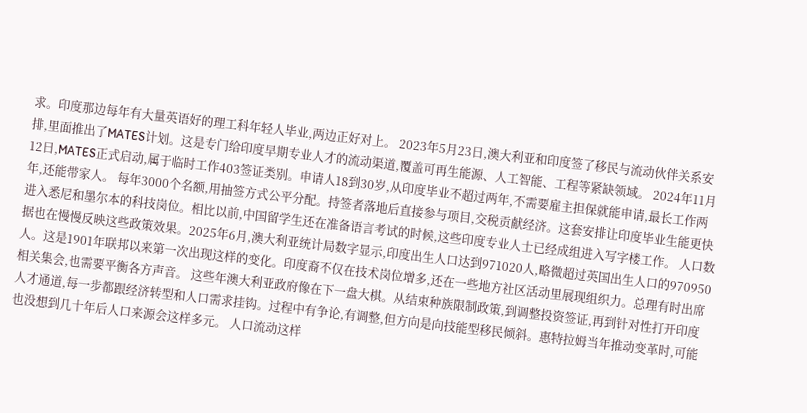求。印度那边每年有大量英语好的理工科年轻人毕业,两边正好对上。 2023年5月23日,澳大利亚和印度签了移民与流动伙伴关系安排,里面推出了MATES计划。这是专门给印度早期专业人才的流动渠道,覆盖可再生能源、人工智能、工程等紧缺领域。 2024年11月12日,MATES正式启动,属于临时工作403签证类别。申请人18到30岁,从印度毕业不超过两年,不需要雇主担保就能申请,最长工作两年,还能带家人。 每年3000个名额,用抽签方式公平分配。持签者落地后直接参与项目,交税贡献经济。这套安排让印度毕业生能更快进入悉尼和墨尔本的科技岗位。相比以前,中国留学生还在准备语言考试的时候,这些印度专业人士已经成组进入写字楼工作。 人口数据也在慢慢反映这些政策效果。2025年6月,澳大利亚统计局数字显示,印度出生人口达到971020人,略微超过英国出生人口的970950人。这是1901年联邦以来第一次出现这样的变化。印度裔不仅在技术岗位增多,还在一些地方社区活动里展现组织力。总理有时出席相关集会,也需要平衡各方声音。 这些年澳大利亚政府像在下一盘大棋。从结束种族限制政策,到调整投资签证,再到针对性打开印度人才通道,每一步都跟经济转型和人口需求挂钩。过程中有争论,有调整,但方向是向技能型移民倾斜。惠特拉姆当年推动变革时,可能也没想到几十年后人口来源会这样多元。 人口流动这样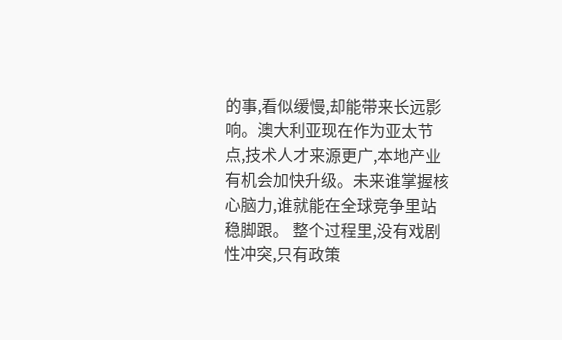的事,看似缓慢,却能带来长远影响。澳大利亚现在作为亚太节点,技术人才来源更广,本地产业有机会加快升级。未来谁掌握核心脑力,谁就能在全球竞争里站稳脚跟。 整个过程里,没有戏剧性冲突,只有政策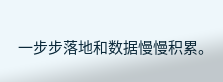一步步落地和数据慢慢积累。